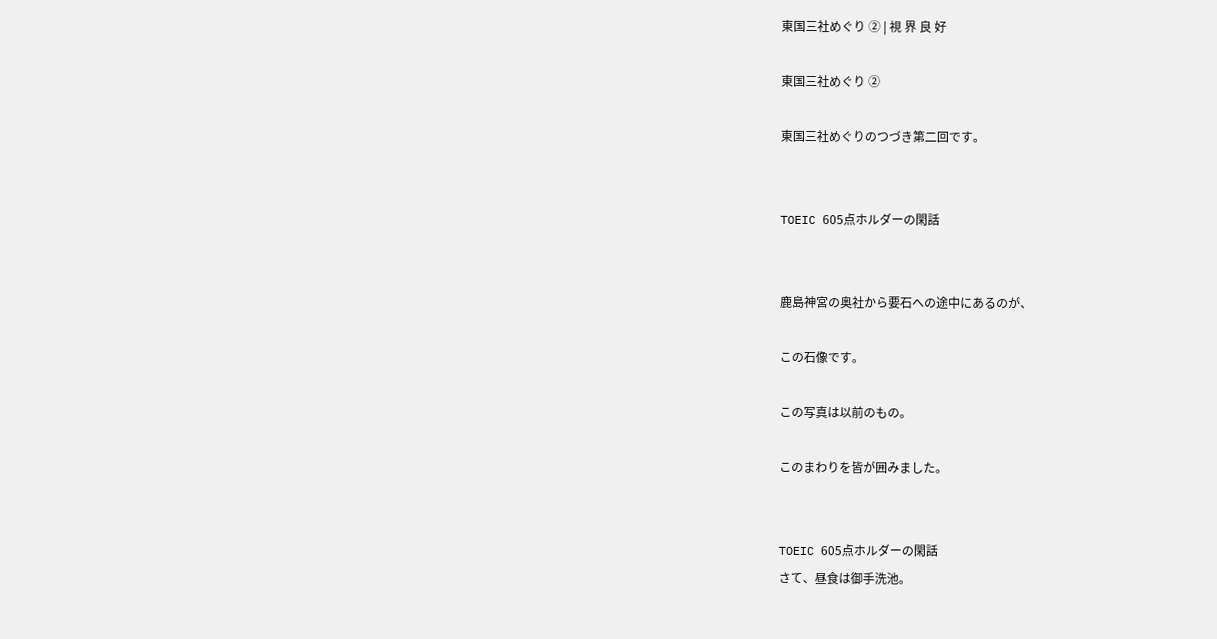東国三社めぐり ② | 視 界 良 好

東国三社めぐり ②

東国三社めぐりのつづき第二回です。


TOEIC 605点ホルダーの閑話


鹿島神宮の奥社から要石への途中にあるのが、

この石像です。

この写真は以前のもの。

このまわりを皆が囲みました。


TOEIC 605点ホルダーの閑話
さて、昼食は御手洗池。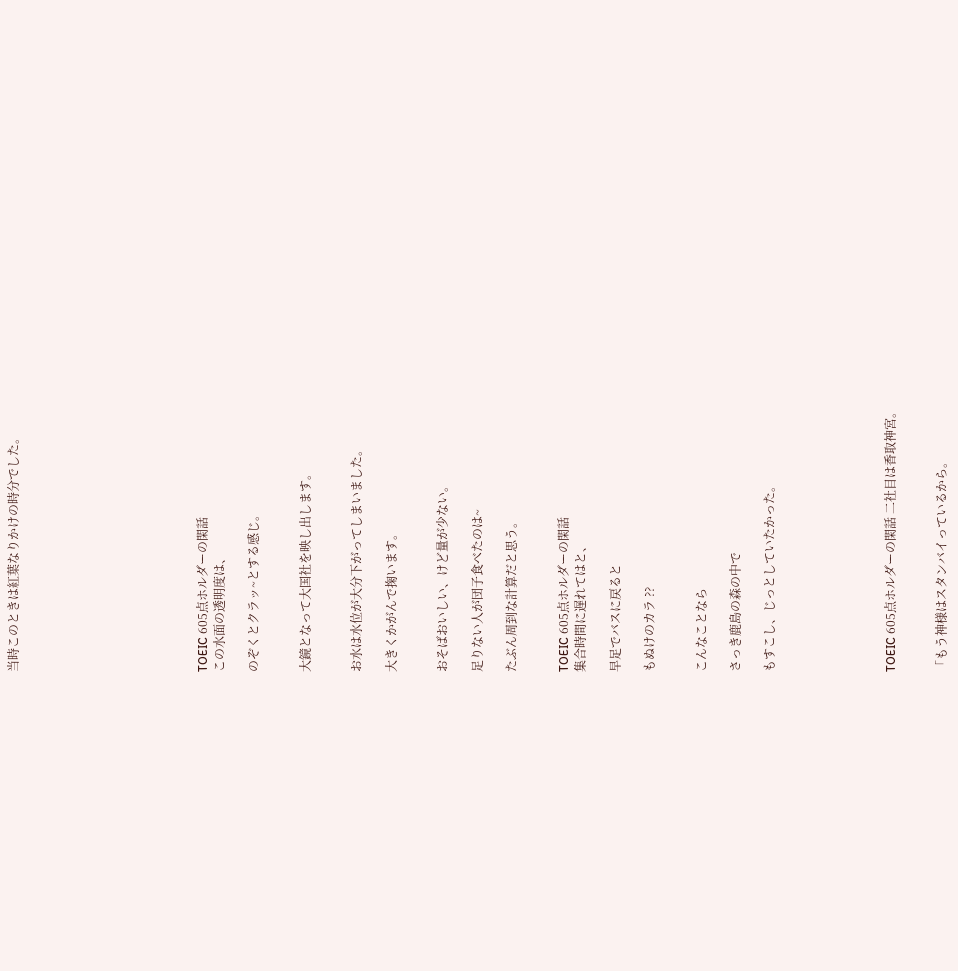当時このときは紅葉なりかけの時分でした。










TOEIC 605点ホルダーの閑話
この水面の透明度は、

のぞくとクラッ~とする感じ。


大鏡となって大国社を映し出します。


お水は水位が大分下がってしまいました。

大きくかがんで掬います。


おそばおいしい、けど量が少ない。

足りない人が団子食べたのは~

たぶん周到な計算だと思う。


TOEIC 605点ホルダーの閑話
集合時間に遅れてはと、

早足でバスに戻ると

もぬけのカラ ??


こんなことなら

さっき鹿島の森の中で

もすこし、じっとしていたかった。






TOEIC 605点ホルダーの閑話 二社目は香取神宮。


「もう神様はスタンバイっているから。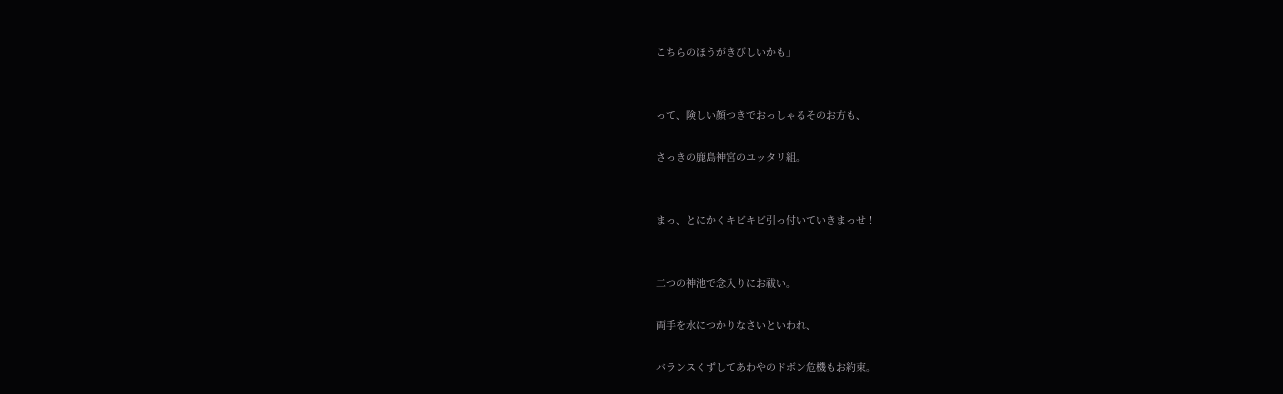こちらのほうがきびしいかも」


って、険しい顔つきでおっしゃるそのお方も、

さっきの鹿島神宮のユッタリ組。


まっ、とにかくキビキビ引っ付いていきまっせ !


二つの神池で念入りにお祓い。

両手を水につかりなさいといわれ、

バランスくずしてあわやのドボン危機もお約束。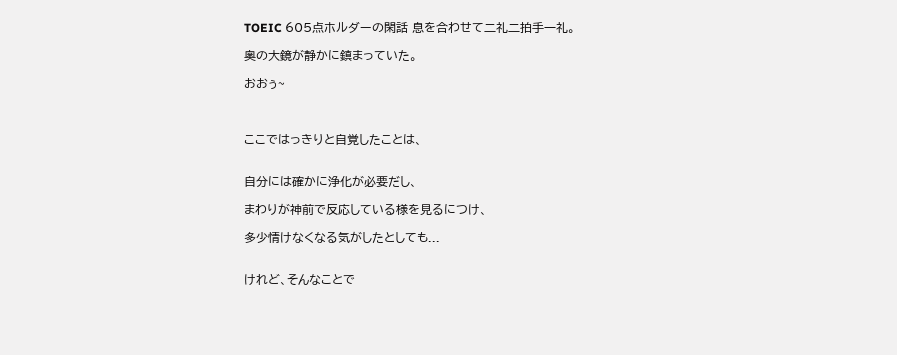TOEIC 605点ホルダーの閑話 息を合わせて二礼二拍手一礼。

奥の大鏡が静かに鎮まっていた。

おおぅ~



ここではっきりと自覚したことは、


自分には確かに浄化が必要だし、

まわりが神前で反応している様を見るにつけ、

多少情けなくなる気がしたとしても...


けれど、そんなことで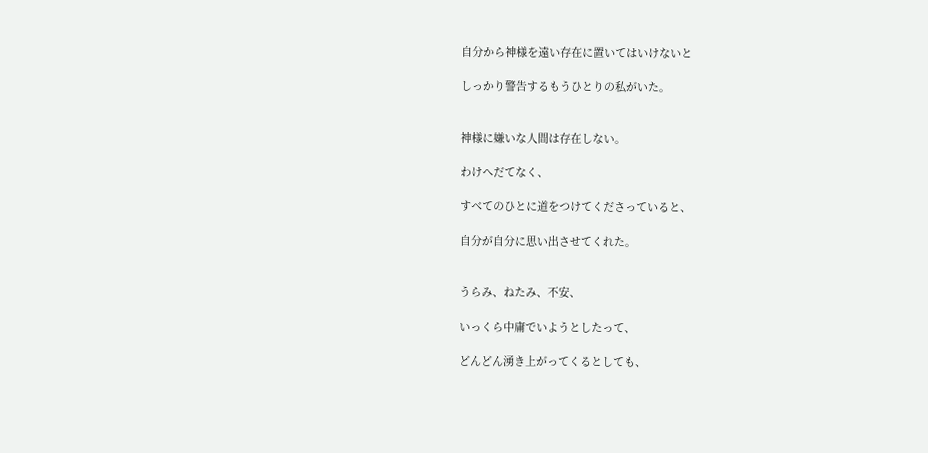自分から神様を遠い存在に置いてはいけないと

しっかり警告するもうひとりの私がいた。


神様に嫌いな人間は存在しない。

わけへだてなく、

すべてのひとに道をつけてくださっていると、

自分が自分に思い出させてくれた。


うらみ、ねたみ、不安、

いっくら中庸でいようとしたって、

どんどん湧き上がってくるとしても、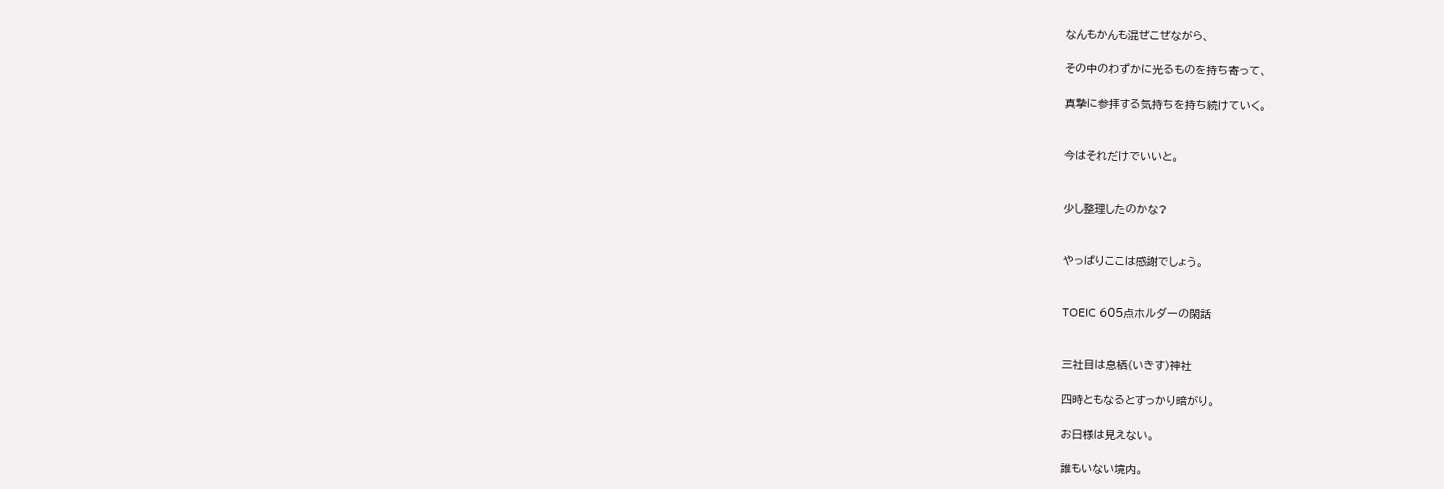なんもかんも混ぜこぜながら、

その中のわずかに光るものを持ち寄って、

真摯に参拝する気持ちを持ち続けていく。


今はそれだけでいいと。


少し整理したのかな?


やっぱりここは感謝でしょう。


TOEIC 605点ホルダーの閑話


三社目は息栖(いきす)神社

四時ともなるとすっかり暗がり。

お日様は見えない。

誰もいない境内。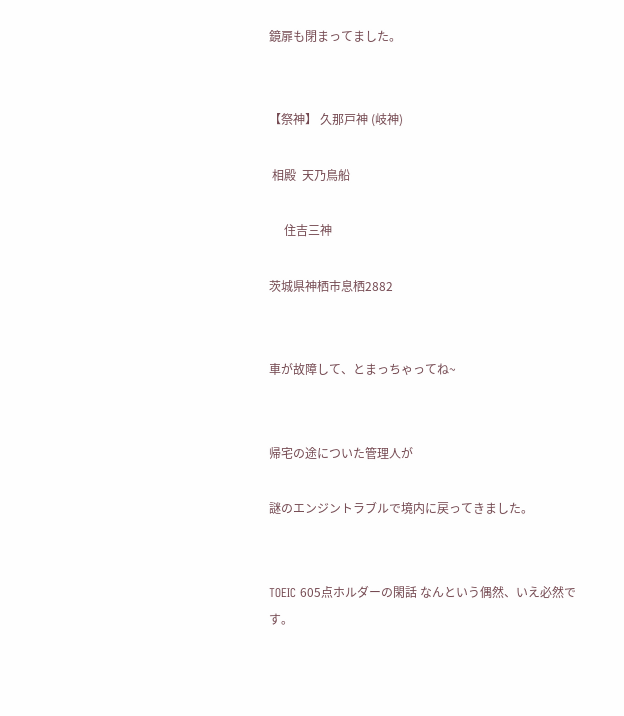鏡扉も閉まってました。


【祭神】 久那戸神 (岐神)

 相殿  天乃鳥船

     住吉三神

茨城県神栖市息栖2882


車が故障して、とまっちゃってね~


帰宅の途についた管理人が

謎のエンジントラブルで境内に戻ってきました。


TOEIC 605点ホルダーの閑話 なんという偶然、いえ必然です。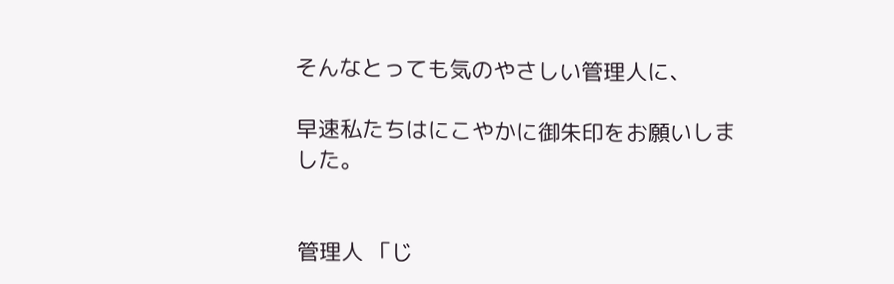そんなとっても気のやさしい管理人に、

早速私たちはにこやかに御朱印をお願いしました。


管理人 「じ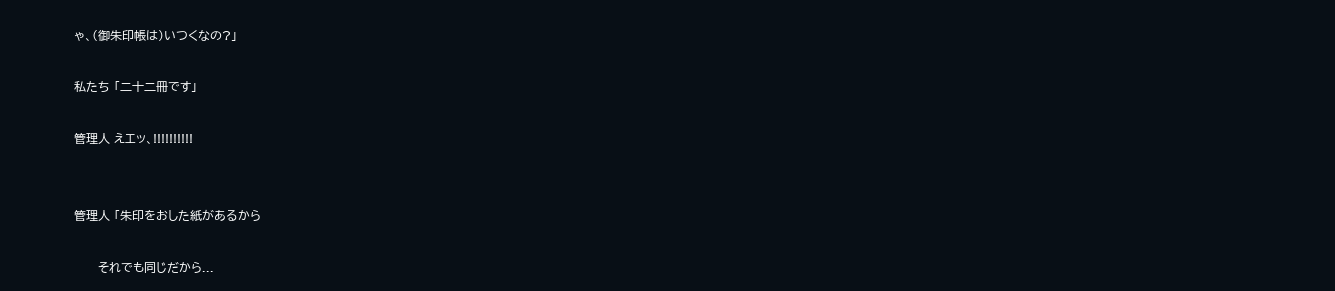ゃ、(御朱印帳は)いつくなの?」

私たち 「二十二冊です」

管理人 えエッ、!!!!!!!!!!


管理人 「朱印をおした紙があるから

      それでも同じだから...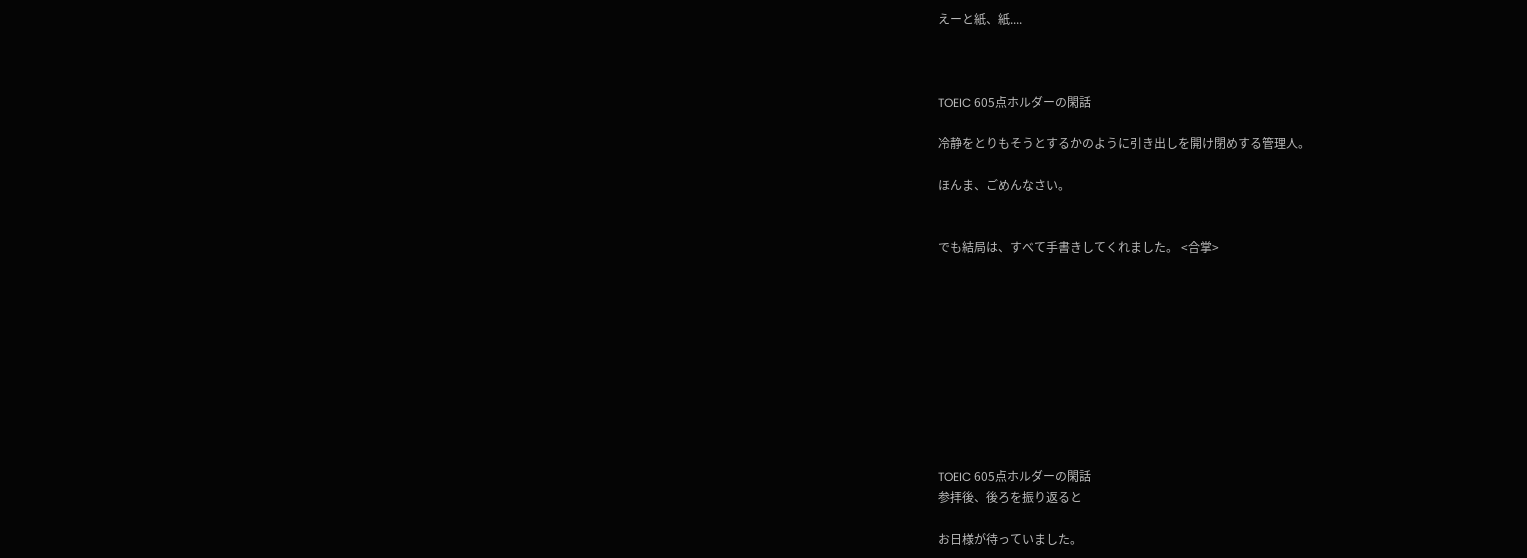えーと紙、紙....



TOEIC 605点ホルダーの閑話

冷静をとりもそうとするかのように引き出しを開け閉めする管理人。

ほんま、ごめんなさい。


でも結局は、すべて手書きしてくれました。 <合掌>










TOEIC 605点ホルダーの閑話
参拝後、後ろを振り返ると

お日様が待っていました。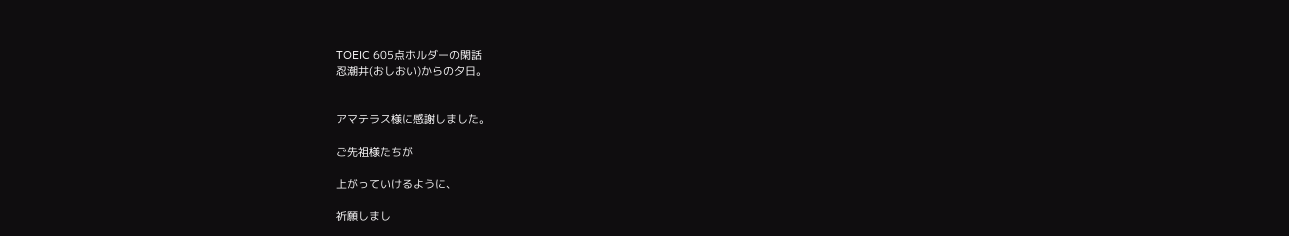TOEIC 605点ホルダーの閑話
忍潮井(おしおい)からの夕日。


アマテラス様に感謝しました。

ご先祖様たちが

上がっていけるように、

祈願しまし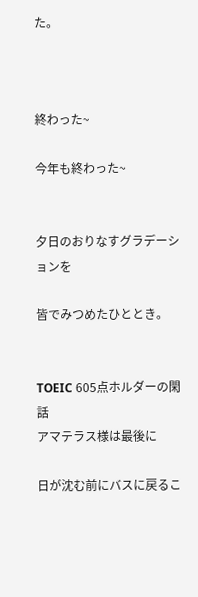た。



終わった~

今年も終わった~


夕日のおりなすグラデーションを

皆でみつめたひととき。


TOEIC 605点ホルダーの閑話
アマテラス様は最後に

日が沈む前にバスに戻るこ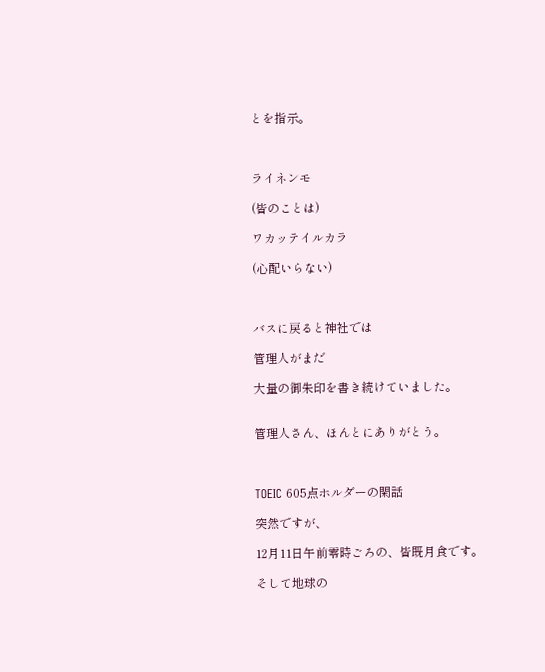とを指示。



ライネンモ

(皆のことは)

ワカッテイルカラ

(心配いらない)



バスに戻ると神社では

管理人がまだ

大量の御朱印を書き続けていました。


管理人さん、ほんとにありがとう。



TOEIC 605点ホルダーの閑話

突然ですが、

12月11日午前零時ごろの、皆既月食です。

そして地球の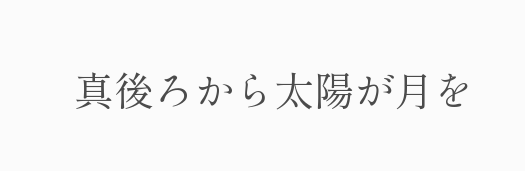真後ろから太陽が月を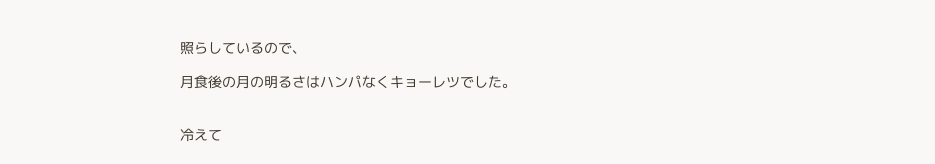照らしているので、

月食後の月の明るさはハンパなくキョーレツでした。


冷えて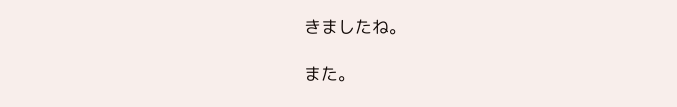きましたね。

また。